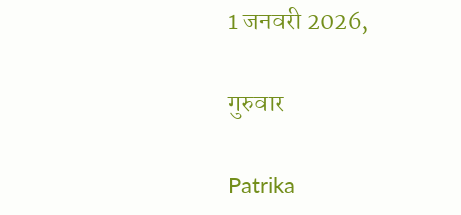1 जनवरी 2026,

गुरुवार

Patrika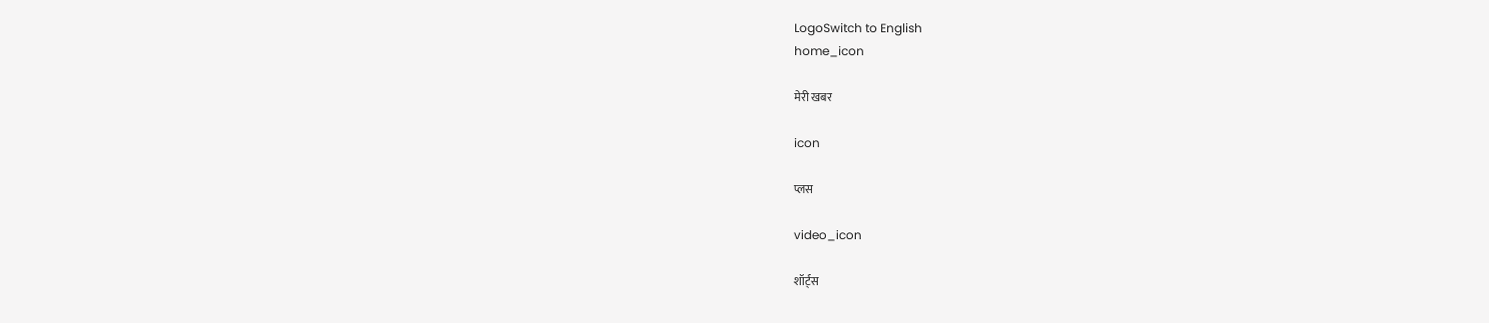LogoSwitch to English
home_icon

मेरी खबर

icon

प्लस

video_icon

शॉर्ट्स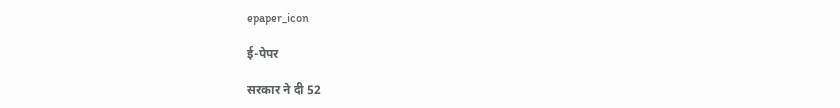epaper_icon

ई-पेपर

सरकार ने दी 52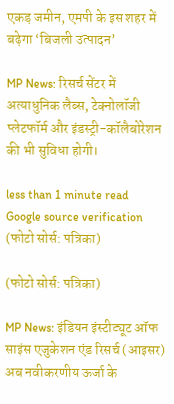एकड़ जमीन, एमपी के इस शहर में बढ़ेगा ‘बिजली उत्पादन’

MP News: रिसर्च सेंटर में अत्याधुनिक लैब्स, टेक्नोलॉजी प्लेटफॉर्म और इंडस्ट्री-कॉलैबोरेशन की भी सुविधा होगी।

less than 1 minute read
Google source verification
(फोटो सोर्स: पत्रिका)

(फोटो सोर्स: पत्रिका)

MP News: इंडियन इंस्टीट्यूट ऑफ साइंस एजुकेशन एंड रिसर्च (आइसर) अब नवीकरणीय ऊर्जा के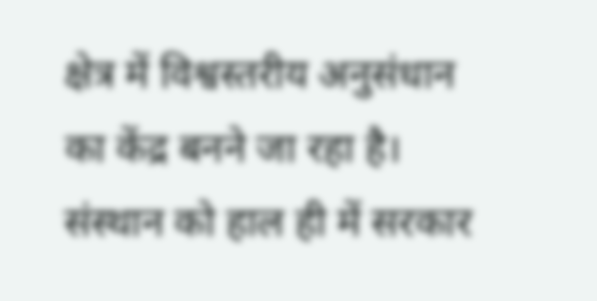क्षेत्र में विश्वस्तरीय अनुसंधान का केंद्र बनने जा रहा है। संस्थान को हाल ही में सरकार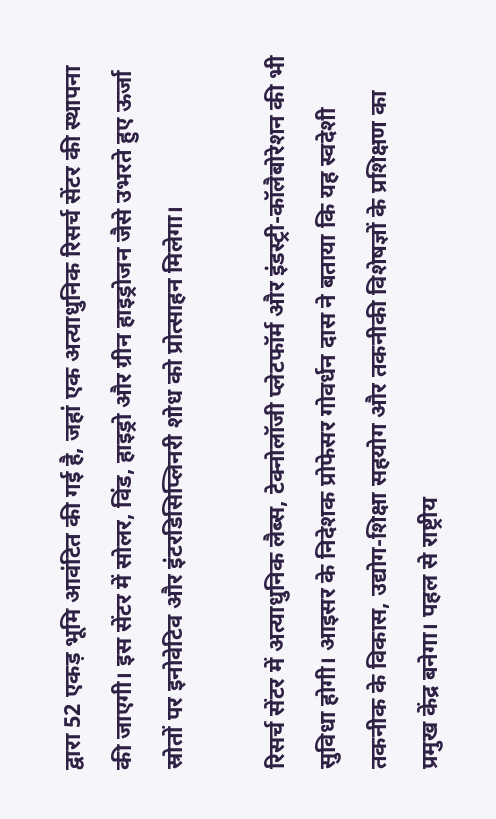द्वारा 52 एकड़ भूमि आवंटित की गई है, जहां एक अत्याधुनिक रिसर्च सेंटर की स्थापना की जाएगी। इस सेंटर में सोलर, विंड, हाइड्रो और ग्रीन हाइड्रोजन जैसे उभरते हुए ऊर्जा स्रोतों पर इनोवेटिव और इंटरडिसिप्लिनरी शोध को प्रोत्साहन मिलेगा।

रिसर्च सेंटर में अत्याधुनिक लैब्स, टेक्नोलॉजी प्लेटफॉर्म और इंडस्ट्री-कॉलैबोरेशन की भी सुविधा होगी। आइसर के निदेशक प्रोफेसर गोवर्धन दास ने बताया कि यह स्वदेशी तकनीक के विकास, उद्योग-शिक्षा सहयोग और तकनीकी विशेषज्ञों के प्रशिक्षण का प्रमुख केंद्र बनेगा। पहल से राष्ट्रीय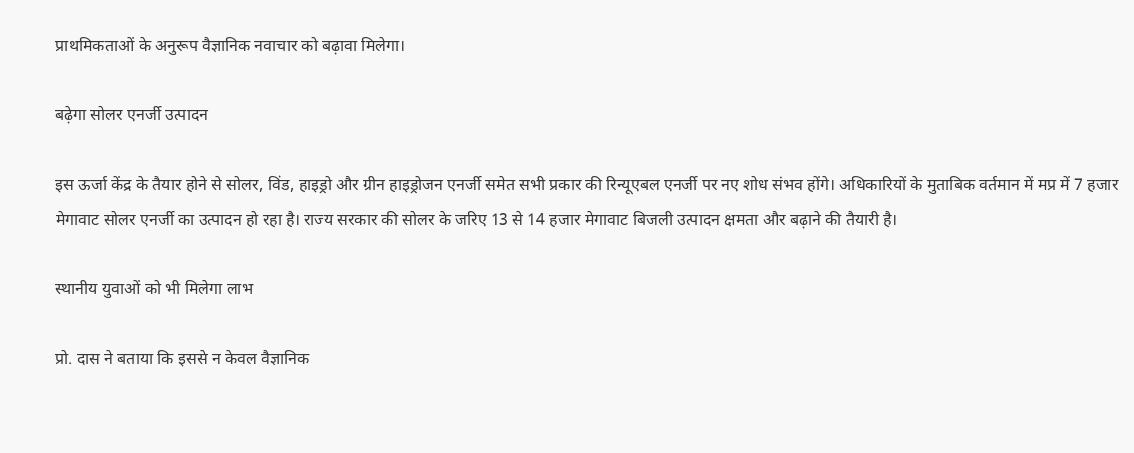प्राथमिकताओं के अनुरूप वैज्ञानिक नवाचार को बढ़ावा मिलेगा।

बढ़ेगा सोलर एनर्जी उत्पादन

इस ऊर्जा केंद्र के तैयार होने से सोलर, विंड, हाइड्रो और ग्रीन हाइड्रोजन एनर्जी समेत सभी प्रकार की रिन्यूएबल एनर्जी पर नए शोध संभव होंगे। अधिकारियों के मुताबिक वर्तमान में मप्र में 7 हजार मेगावाट सोलर एनर्जी का उत्पादन हो रहा है। राज्य सरकार की सोलर के जरिए 13 से 14 हजार मेगावाट बिजली उत्पादन क्षमता और बढ़ाने की तैयारी है।

स्थानीय युवाओं को भी मिलेगा लाभ

प्रो. दास ने बताया कि इससे न केवल वैज्ञानिक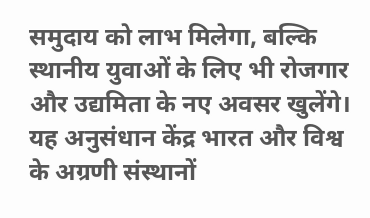समुदाय को लाभ मिलेगा, बल्कि स्थानीय युवाओं के लिए भी रोजगार और उद्यमिता के नए अवसर खुलेंगे। यह अनुसंधान केंद्र भारत और विश्व के अग्रणी संस्थानों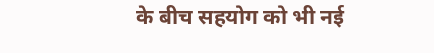के बीच सहयोग को भी नई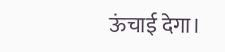ऊंचाई देगा।